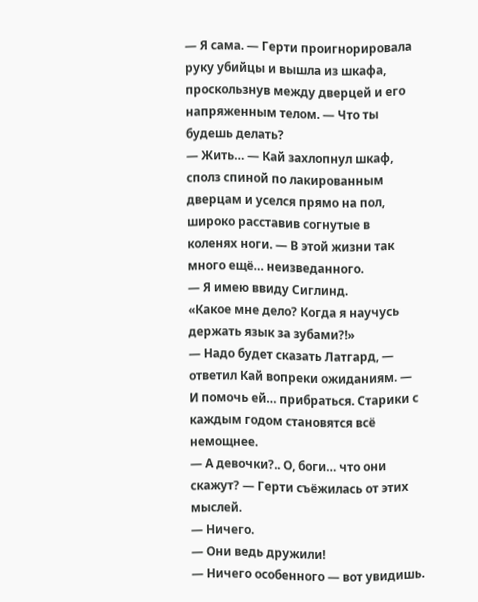— Я сама. — Герти проигнорировала руку убийцы и вышла из шкафа, проскользнув между дверцей и его напряженным телом. — Что ты будешь делать?
— Жить… — Кай захлопнул шкаф, сполз спиной по лакированным дверцам и уселся прямо на пол, широко расставив согнутые в коленях ноги. — В этой жизни так много ещё… неизведанного.
— Я имею ввиду Сиглинд.
«Какое мне дело? Когда я научусь держать язык за зубами?!»
— Надо будет сказать Латгард, — ответил Кай вопреки ожиданиям. — И помочь ей… прибраться. Старики с каждым годом становятся всё немощнее.
— А девочки?.. О, боги… что они скажут? — Герти съёжилась от этих мыслей.
— Ничего.
— Они ведь дружили!
— Ничего особенного — вот увидишь.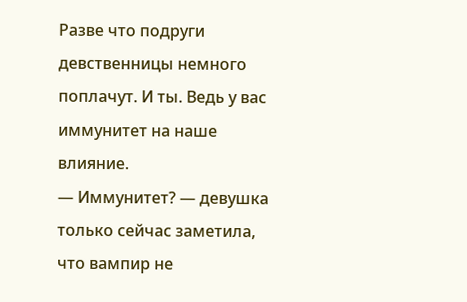Разве что подруги девственницы немного поплачут. И ты. Ведь у вас иммунитет на наше влияние.
— Иммунитет? — девушка только сейчас заметила, что вампир не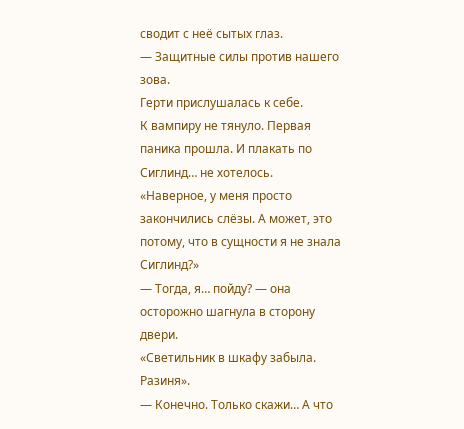сводит с неё сытых глаз.
— Защитные силы против нашего зова.
Герти прислушалась к себе.
К вампиру не тянуло. Первая паника прошла. И плакать по Сиглинд… не хотелось.
«Наверное, у меня просто закончились слёзы. А может, это потому, что в сущности я не знала Сиглинд?»
— Тогда, я… пойду? — она осторожно шагнула в сторону двери.
«Светильник в шкафу забыла. Разиня».
— Конечно. Только скажи… А что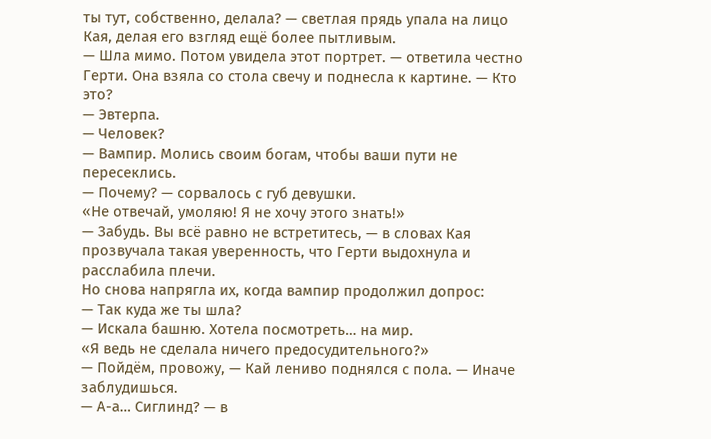ты тут, собственно, делала? — светлая прядь упала на лицо Кая, делая его взгляд ещё более пытливым.
— Шла мимо. Потом увидела этот портрет. — ответила честно Герти. Она взяла со стола свечу и поднесла к картине. — Кто это?
— Эвтерпа.
— Человек?
— Вампир. Молись своим богам, чтобы ваши пути не пересеклись.
— Почему? — сорвалось с губ девушки.
«Не отвечай, умоляю! Я не хочу этого знать!»
— Забудь. Вы всё равно не встретитесь, — в словах Кая прозвучала такая уверенность, что Герти выдохнула и расслабила плечи.
Но снова напрягла их, когда вампир продолжил допрос:
— Так куда же ты шла?
— Искала башню. Хотела посмотреть… на мир.
«Я ведь не сделала ничего предосудительного?»
— Пойдём, провожу, — Кай лениво поднялся с пола. — Иначе заблудишься.
— А-а… Сиглинд? — в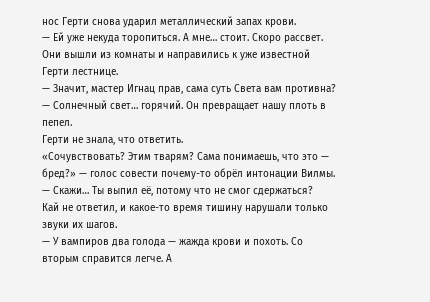нос Герти снова ударил металлический запах крови.
— Ей уже некуда торопиться. А мне… стоит. Скоро рассвет.
Они вышли из комнаты и направились к уже известной Герти лестнице.
— Значит, мастер Игнац прав, сама суть Света вам противна?
— Солнечный свет… горячий. Он превращает нашу плоть в пепел.
Герти не знала, что ответить.
«Сочувствовать? Этим тварям? Сама понимаешь, что это — бред?» — голос совести почему-то обрёл интонации Вилмы.
— Скажи… Ты выпил её, потому что не смог сдержаться?
Кай не ответил, и какое-то время тишину нарушали только звуки их шагов.
— У вампиров два голода — жажда крови и похоть. Со вторым справится легче. А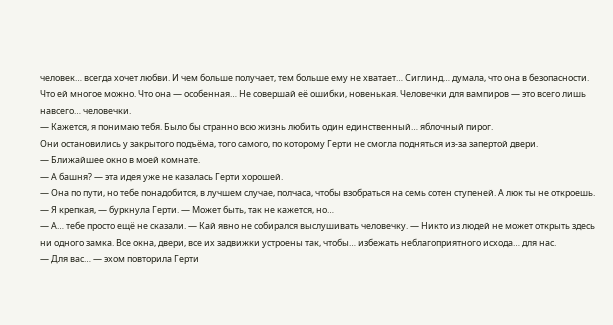человек… всегда хочет любви. И чем больше получает, тем больше ему не хватает… Сиглинд… думала, что она в безопасности. Что ей многое можно. Что она — особенная… Не совершай её ошибки, новенькая. Человечки для вампиров — это всего лишь навсего… человечки.
— Кажется, я понимаю тебя. Было бы странно всю жизнь любить один единственный… яблочный пирог.
Они остановились у закрытого подъёма, того самого, по которому Герти не смогла подняться из-за запертой двери.
— Ближайшее окно в моей комнате.
— А башня? — эта идея уже не казалась Герти хорошей.
— Она по пути, но тебе понадобится, в лучшем случае, полчаса, чтобы взобраться на семь сотен ступеней. А люк ты не откроешь.
— Я крепкая, — буркнула Герти. — Может быть, так не кажется, но…
— А… тебе просто ещё не сказали. — Кай явно не собирался выслушивать человечку. — Никто из людей не может открыть здесь ни одного замка. Все окна, двери, все их задвижки устроены так, чтобы… избежать неблагоприятного исхода… для нас.
— Для вас… — эхом повторила Герти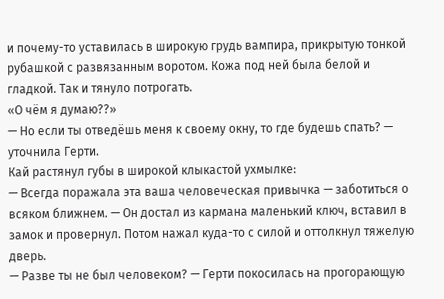и почему-то уставилась в широкую грудь вампира, прикрытую тонкой рубашкой с развязанным воротом. Кожа под ней была белой и гладкой. Так и тянуло потрогать.
«О чём я думаю??»
— Но если ты отведёшь меня к своему окну, то где будешь спать? — уточнила Герти.
Кай растянул губы в широкой клыкастой ухмылке:
— Всегда поражала эта ваша человеческая привычка — заботиться о всяком ближнем. — Он достал из кармана маленький ключ, вставил в замок и провернул. Потом нажал куда-то с силой и оттолкнул тяжелую дверь.
— Разве ты не был человеком? — Герти покосилась на прогорающую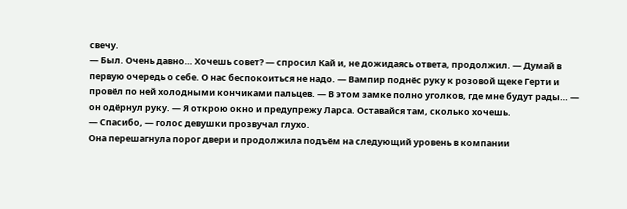свечу.
— Был. Очень давно… Хочешь совет? — спросил Кай и, не дожидаясь ответа, продолжил. — Думай в первую очередь о себе. О нас беспокоиться не надо. — Вампир поднёс руку к розовой щеке Герти и провёл по ней холодными кончиками пальцев. — В этом замке полно уголков, где мне будут рады… — он одёрнул руку. — Я открою окно и предупрежу Ларса. Оставайся там, сколько хочешь.
— Спасибо, — голос девушки прозвучал глухо.
Она перешагнула порог двери и продолжила подъём на следующий уровень в компании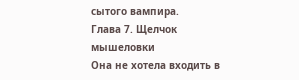сытого вампира.
Глава 7. Щелчок мышеловки
Она не хотела входить в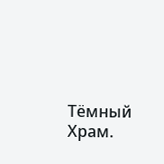Тёмный Храм.